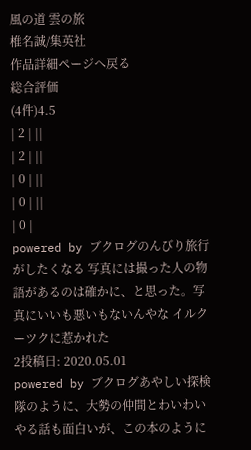風の道 雲の旅
椎名誠/集英社
作品詳細ページへ戻る
総合評価
(4件)4.5
| 2 | ||
| 2 | ||
| 0 | ||
| 0 | ||
| 0 |
powered by ブクログのんびり旅行がしたくなる 写真には撮った人の物語があるのは確かに、と思った。写真にいいも悪いもないんやな イルクーツクに惹かれた
2投稿日: 2020.05.01
powered by ブクログあやしい探検隊のように、大勢の仲間とわいわいやる話も面白いが、この本のように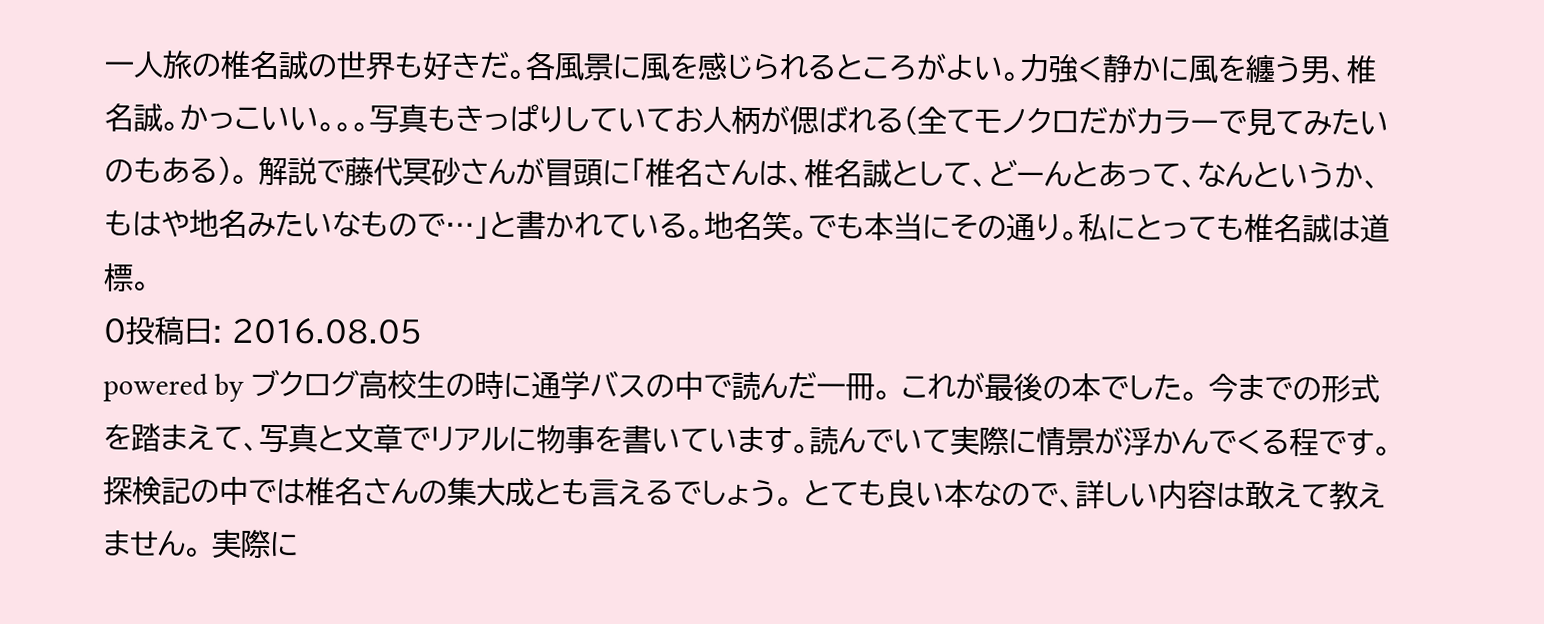一人旅の椎名誠の世界も好きだ。各風景に風を感じられるところがよい。力強く静かに風を纏う男、椎名誠。かっこいい。。。写真もきっぱりしていてお人柄が偲ばれる(全てモノクロだがカラーで見てみたいのもある)。 解説で藤代冥砂さんが冒頭に「椎名さんは、椎名誠として、どーんとあって、なんというか、もはや地名みたいなもので…」と書かれている。地名笑。でも本当にその通り。私にとっても椎名誠は道標。
0投稿日: 2016.08.05
powered by ブクログ高校生の時に通学バスの中で読んだ一冊。 これが最後の本でした。 今までの形式を踏まえて、写真と文章でリアルに物事を書いています。読んでいて実際に情景が浮かんでくる程です。 探検記の中では椎名さんの集大成とも言えるでしょう。 とても良い本なので、詳しい内容は敢えて教えません。 実際に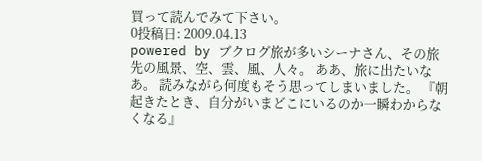買って読んでみて下さい。
0投稿日: 2009.04.13
powered by ブクログ旅が多いシーナさん、その旅先の風景、空、雲、風、人々。 ああ、旅に出たいなあ。 読みながら何度もそう思ってしまいました。 『朝起きたとき、自分がいまどこにいるのか一瞬わからなくなる』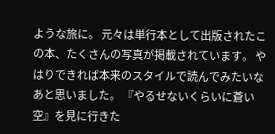ような旅に。 元々は単行本として出版されたこの本、たくさんの写真が掲載されています。 やはりできれば本来のスタイルで読んでみたいなあと思いました。 『やるせないくらいに蒼い空』を見に行きた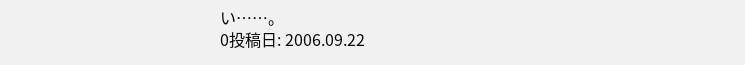い……。
0投稿日: 2006.09.22